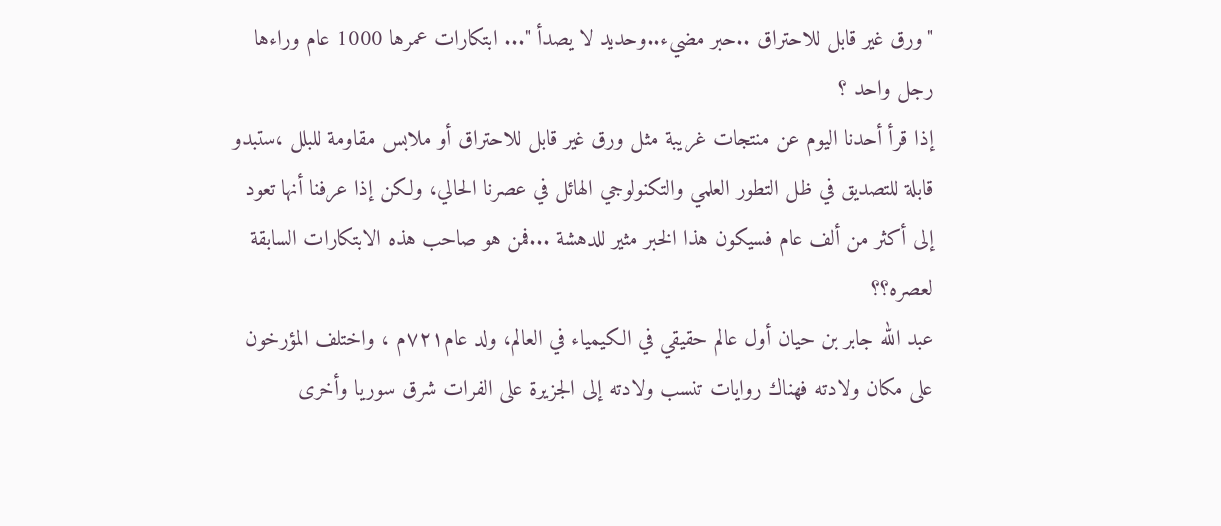"ورق غير قابل للاحتراق ..حبر مضيء..وحديد لا يصدأ "... ابتكارات عمرها 1000 عام وراءها رجل واحد ؟
إذا قرأ أحدنا اليوم عن منتجات غريبة مثل ورق غير قابل للاحتراق أو ملابس مقاومة للبلل ،ستبدو قابلة للتصديق في ظل التطور العلمي والتكنولوجي الهائل في عصرنا الحالي، ولكن إذا عرفنا أنها تعود إلى أكثر من ألف عام فسيكون هذا الخبر مثير للدهشة ...فمن هو صاحب هذه الابتكارات السابقة لعصره؟؟
عبد الله جابر بن حيان أول عالم حقيقي في الكيمياء في العالم، ولد عام٧٢١م ، واختلف المؤرخون على مكان ولادته فهناك روايات تنسب ولادته إلى الجزيرة على الفرات شرق سوريا وأخرى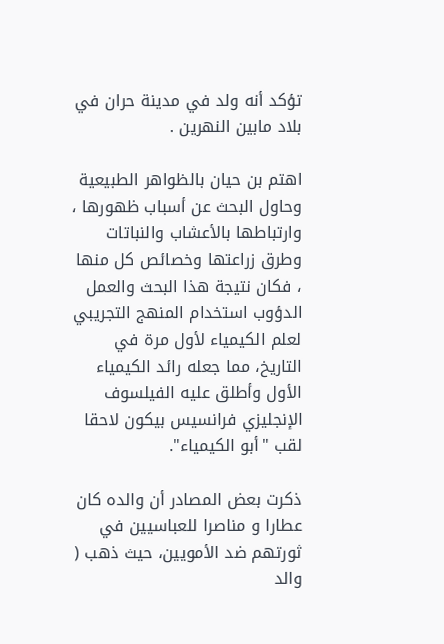تؤكد أنه ولد في مدينة حران في بلاد مابين النهرين .

اهتم بن حيان بالظواهر الطبيعية وحاول البحث عن أسباب ظهورها ، وارتباطها بالأعشاب والنباتات وطرق زراعتها وخصائص كل منها ، فكان نتيجة هذا البحث والعمل الدؤوب استخدام المنهج التجريبي لعلم الكيمياء لأول مرة في التاريخ، مما جعله رائد الكيمياء الأول وأطلق عليه الفيلسوف الإنجليزي فرانسيس بيكون لاحقا لقب "أبو الكيمياء".

ذكرت بعض المصادر أن والده كان عطارا و مناصرا للعباسيين في ثورتهم ضد الأمويين، حيث ذهب ( والد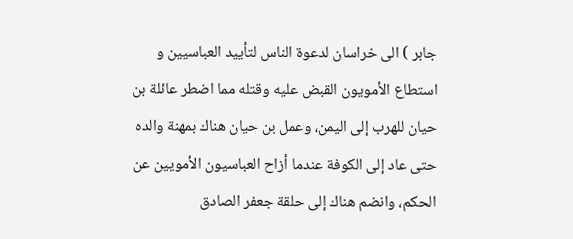جابر ) الى خراسان لدعوة الناس لتأييد العباسيين و استطاع الأمويون القبض عليه وقتله مما اضطر عائلة بن حيان للهرب إلى اليمن، وعمل بن حيان هناك بمهنة والده حتى عاد إلى الكوفة عندما أزاح العباسيون الأمويين عن الحكم، وانضم هناك إلى حلقة جعفر الصادق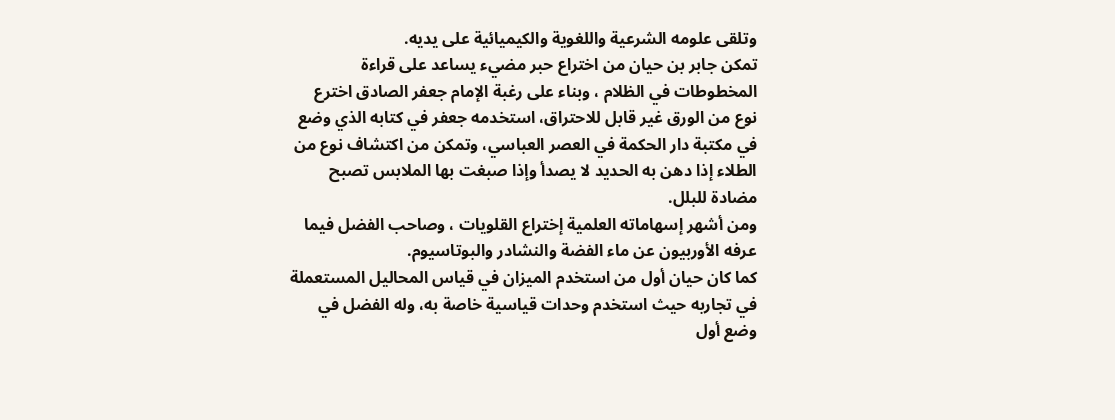وتلقى علومه الشرعية واللغوية والكيميائية على يديه.
تمكن جابر بن حيان من اختراع حبر مضيء يساعد على قراءة المخطوطات في الظلام ، وبناء على رغبة الإمام جعفر الصادق اخترع نوع من الورق غير قابل للاحتراق، استخدمه جعفر في كتابه الذي وضع في مكتبة دار الحكمة في العصر العباسي، وتمكن من اكتشاف نوع من الطلاء إذا دهن به الحديد لا يصدأ وإذا صبغت بها الملابس تصبح مضادة للبلل.
ومن أشهر إسهاماته العلمية إختراع القلويات ، وصاحب الفضل فيما عرفه الأوربيون عن ماء الفضة والنشادر والبوتاسيوم.
كما كان حيان أول من استخدم الميزان في قياس المحاليل المستعملة في تجاربه حيث استخدم وحدات قياسية خاصة به، وله الفضل في وضع أول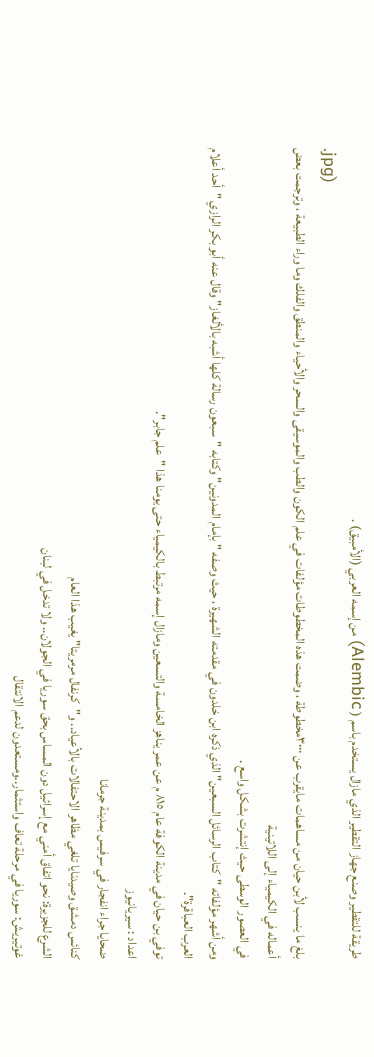طريقة للتقطير وصنع جهاز التقطير الذي مازال يستخدم باسم ( Alembic) من إسمه العربي (الأمبيق) .
.jpg)
بلغ ما ينسب لأبن حيان من مساهمات مايقرب عن ٣٠٠٠مخطوطة ، وضمت هذه المخطوطات مؤلفات في علم الكون والطب والموسيقى والسحر والأحياء والمنطق والفلك وما وراء الطبيعة ، وترجمت بعض أعماله في الكيمياء إلى اللاتينية
في العصور الوسطى حيث إنتشرت بشكل واسع .
ومن أشهر مؤلفاته "كتاب الرسائل السبعين" الذي ذكره ابن خلدون في مقدمته الشهيرة ، حيث وصفه " بإمام المدونين" وكتابه "سبعون رسالة كلها أشبه بالألغاز" وقال عنه أبو بكر الرازي "أحد أعلام العرب العباقرة".
توفي بن حيان في مدينة الكوفة عام ٨١٥ م عن عمر يناهز الخامسة والتسعين ومازال إسمه مرتبط بالكيمياء حتى يومنا هذا "علم جابر".
اعداد : سيريانيوز
ضحايا جراء انفجار في سرفيس بمدينة جرمانا
كنائس دمشق وصيدنايا تلغي مظاهر الاحتفالات بالأعياد.. و"كرنفال مرمريتا" يغيب هذا العام
الشرع للجزيرة: نحو اتفاق أمني مع إسرائيل دون المساس بحق سوريا في الجولان.. ولا تدخل في لبنان
غوتيريش: سوريا في مرحلة تعاف واستثمار..ومستعدون لدعم الانتقال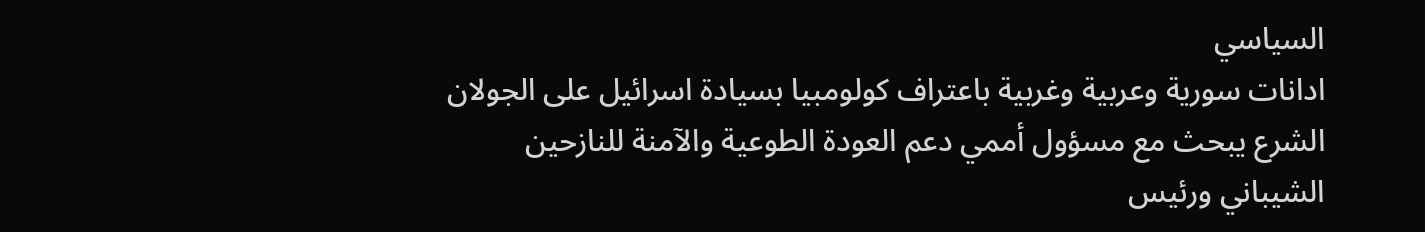السياسي
ادانات سورية وعربية وغربية باعتراف كولومبيا بسيادة اسرائيل على الجولان
الشرع يبحث مع مسؤول أممي دعم العودة الطوعية والآمنة للنازحين
الشيباني ورئيس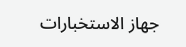جهاز الاستخبارات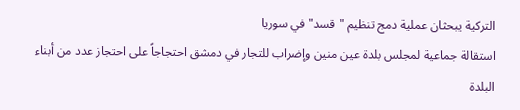التركية يبحثان عملية دمج تنظيم "قسد" في سوريا
استقالة جماعية لمجلس بلدة عين منين وإضراب للتجار في دمشق احتجاجاً على احتجاز عدد من أبناء البلدة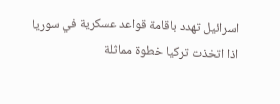اسرائيل تهدد باقامة قواعد عسكرية في سوريا اذا اتخذت تركيا خطوة مماثلة